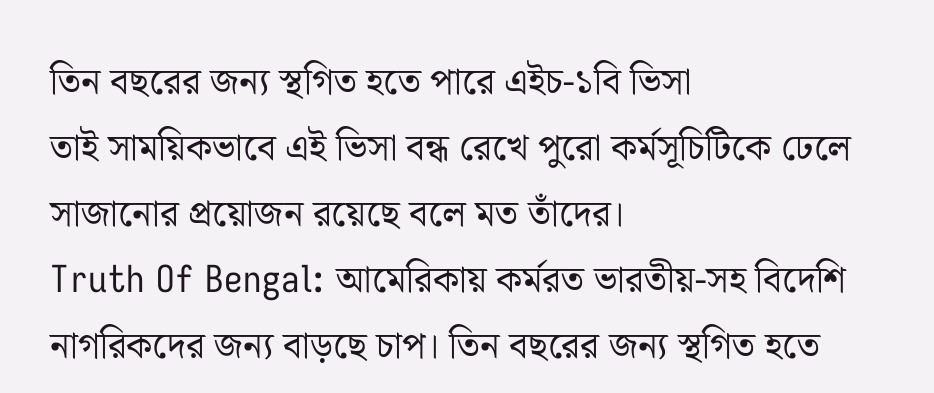তিন বছরের জন্য স্থগিত হতে পারে এইচ-১বি ভিসা
তাই সাময়িকভাবে এই ভিসা বন্ধ রেখে পুরো কর্মসূচিটিকে ঢেলে সাজানোর প্রয়োজন রয়েছে বলে মত তাঁদের।
Truth Of Bengal: আমেরিকায় কর্মরত ভারতীয়-সহ বিদেশি নাগরিকদের জন্য বাড়ছে চাপ। তিন বছরের জন্য স্থগিত হতে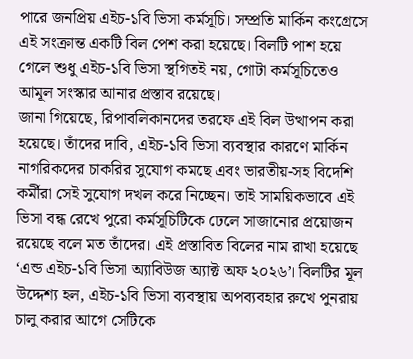পারে জনপ্রিয় এইচ-১বি ভিসা কর্মসূচি। সম্প্রতি মার্কিন কংগ্রেসে এই সংক্রান্ত একটি বিল পেশ করা হয়েছে। বিলটি পাশ হয়ে গেলে শুধু এইচ-১বি ভিসা স্থগিতই নয়, গোটা কর্মসূচিতেও আমূল সংস্কার আনার প্রস্তাব রয়েছে।
জানা গিয়েছে, রিপাবলিকানদের তরফে এই বিল উত্থাপন করা হয়েছে। তাঁদের দাবি, এইচ-১বি ভিসা ব্যবস্থার কারণে মার্কিন নাগরিকদের চাকরির সুযোগ কমছে এবং ভারতীয়-সহ বিদেশি কর্মীরা সেই সুযোগ দখল করে নিচ্ছেন। তাই সাময়িকভাবে এই ভিসা বন্ধ রেখে পুরো কর্মসূচিটিকে ঢেলে সাজানোর প্রয়োজন রয়েছে বলে মত তাঁদের। এই প্রস্তাবিত বিলের নাম রাখা হয়েছে ‘এন্ড এইচ-১বি ভিসা অ্যাবিউজ অ্যাক্ট অফ ২০২৬’। বিলটির মূল উদ্দেশ্য হল, এইচ-১বি ভিসা ব্যবস্থায় অপব্যবহার রুখে পুনরায় চালু করার আগে সেটিকে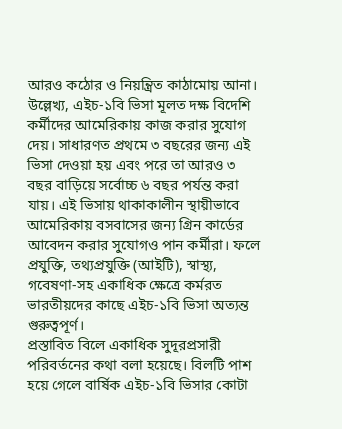আরও কঠোর ও নিয়ন্ত্রিত কাঠামোয় আনা।
উল্লেখ্য, এইচ-১বি ভিসা মূলত দক্ষ বিদেশি কর্মীদের আমেরিকায় কাজ করার সুযোগ দেয়। সাধারণত প্রথমে ৩ বছরের জন্য এই ভিসা দেওয়া হয় এবং পরে তা আরও ৩ বছর বাড়িয়ে সর্বোচ্চ ৬ বছর পর্যন্ত করা যায়। এই ভিসায় থাকাকালীন স্থায়ীভাবে আমেরিকায় বসবাসের জন্য গ্রিন কার্ডের আবেদন করার সুযোগও পান কর্মীরা। ফলে প্রযুক্তি, তথ্যপ্রযুক্তি (আইটি), স্বাস্থ্য, গবেষণা-সহ একাধিক ক্ষেত্রে কর্মরত ভারতীয়দের কাছে এইচ-১বি ভিসা অত্যন্ত গুরুত্বপূর্ণ।
প্রস্তাবিত বিলে একাধিক সুদূরপ্রসারী পরিবর্তনের কথা বলা হয়েছে। বিলটি পাশ হয়ে গেলে বার্ষিক এইচ-১বি ভিসার কোটা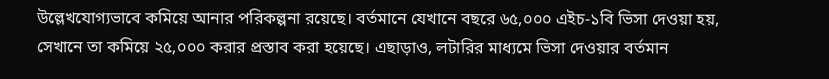উল্লেখযোগ্যভাবে কমিয়ে আনার পরিকল্পনা রয়েছে। বর্তমানে যেখানে বছরে ৬৫,০০০ এইচ-১বি ভিসা দেওয়া হয়, সেখানে তা কমিয়ে ২৫,০০০ করার প্রস্তাব করা হয়েছে। এছাড়াও, লটারির মাধ্যমে ভিসা দেওয়ার বর্তমান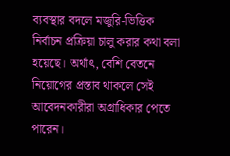ব্যবস্থার বদলে মজুরি-ভিত্তিক নির্বাচন প্রক্রিয়া চালু করার কথা বলা হয়েছে। অর্থাৎ, বেশি বেতনে নিয়োগের প্রস্তাব থাকলে সেই আবেদনকারীরা অগ্রাধিকার পেতে পারেন।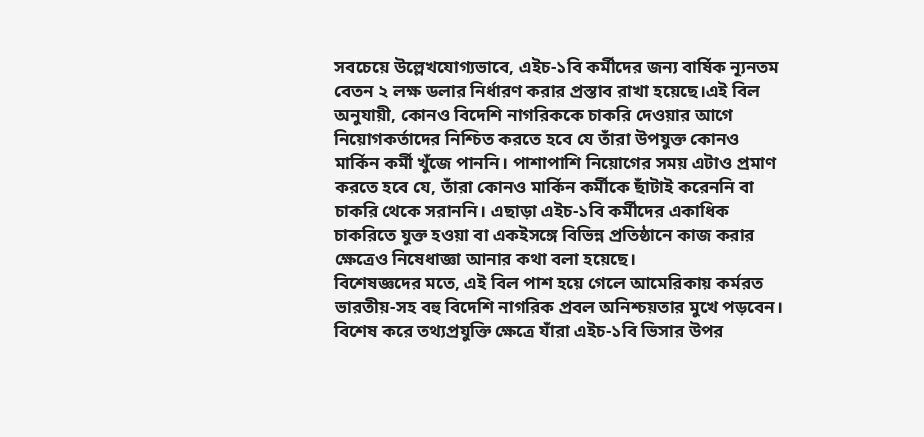সবচেয়ে উল্লেখযোগ্যভাবে, এইচ-১বি কর্মীদের জন্য বার্ষিক ন্যূনতম বেতন ২ লক্ষ ডলার নির্ধারণ করার প্রস্তাব রাখা হয়েছে।এই বিল অনুযায়ী, কোনও বিদেশি নাগরিককে চাকরি দেওয়ার আগে নিয়োগকর্তাদের নিশ্চিত করতে হবে যে তাঁরা উপযুক্ত কোনও মার্কিন কর্মী খুঁজে পাননি। পাশাপাশি নিয়োগের সময় এটাও প্রমাণ করতে হবে যে, তাঁরা কোনও মার্কিন কর্মীকে ছাঁটাই করেননি বা চাকরি থেকে সরাননি। এছাড়া এইচ-১বি কর্মীদের একাধিক চাকরিতে যুক্ত হওয়া বা একইসঙ্গে বিভিন্ন প্রতিষ্ঠানে কাজ করার ক্ষেত্রেও নিষেধাজ্ঞা আনার কথা বলা হয়েছে।
বিশেষজ্ঞদের মতে, এই বিল পাশ হয়ে গেলে আমেরিকায় কর্মরত ভারতীয়-সহ বহু বিদেশি নাগরিক প্রবল অনিশ্চয়তার মুখে পড়বেন। বিশেষ করে তথ্যপ্রযুক্তি ক্ষেত্রে যাঁরা এইচ-১বি ভিসার উপর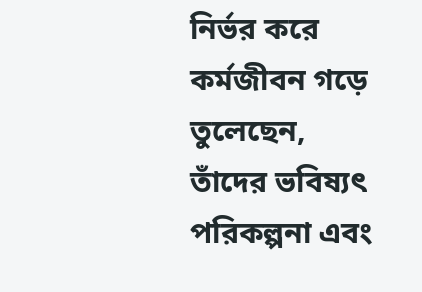নির্ভর করে কর্মজীবন গড়ে তুলেছেন, তাঁদের ভবিষ্যৎ পরিকল্পনা এবং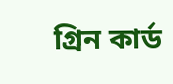গ্রিন কার্ড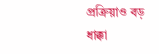প্রক্রিয়াও বড় ধাক্কা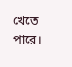খেতে পারে।